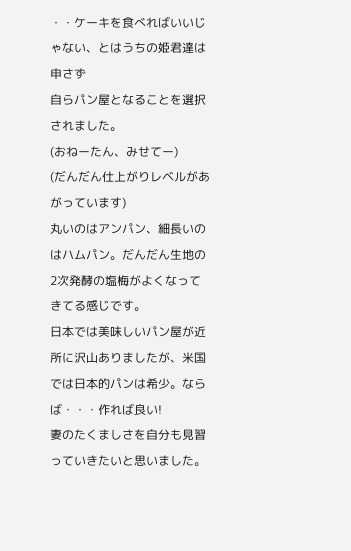・・ケーキを食べればいいじゃない、とはうちの姫君達は申さず
自らパン屋となることを選択されました。
(おねーたん、みせてー)
(だんだん仕上がりレベルがあがっています)
丸いのはアンパン、細長いのはハムパン。だんだん生地の2次発酵の塩梅がよくなってきてる感じです。
日本では美味しいパン屋が近所に沢山ありましたが、米国では日本的パンは希少。ならば・・・作れば良い!
妻のたくましさを自分も見習っていきたいと思いました。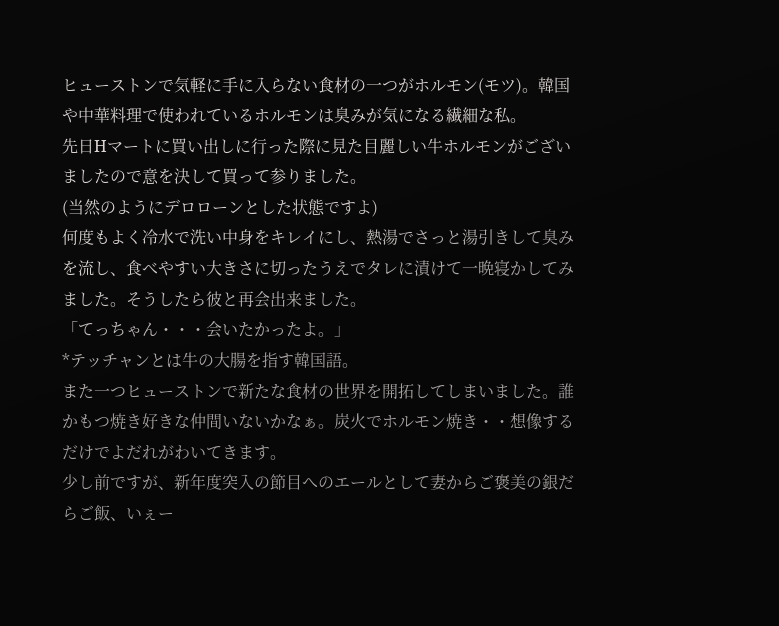ヒューストンで気軽に手に入らない食材の一つがホルモン(モツ)。韓国や中華料理で使われているホルモンは臭みが気になる繊細な私。
先日Hマートに買い出しに行った際に見た目麗しい牛ホルモンがございましたので意を決して買って参りました。
(当然のようにデロローンとした状態ですよ)
何度もよく冷水で洗い中身をキレイにし、熱湯でさっと湯引きして臭みを流し、食べやすい大きさに切ったうえでタレに漬けて一晩寝かしてみました。そうしたら彼と再会出来ました。
「てっちゃん・・・会いたかったよ。」
*テッチャンとは牛の大腸を指す韓国語。
また一つヒューストンで新たな食材の世界を開拓してしまいました。誰かもつ焼き好きな仲間いないかなぁ。炭火でホルモン焼き・・想像するだけでよだれがわいてきます。
少し前ですが、新年度突入の節目へのエールとして妻からご褒美の銀だらご飯、いぇー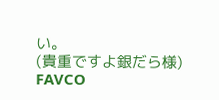い。
(貴重ですよ銀だら様)
FAVCO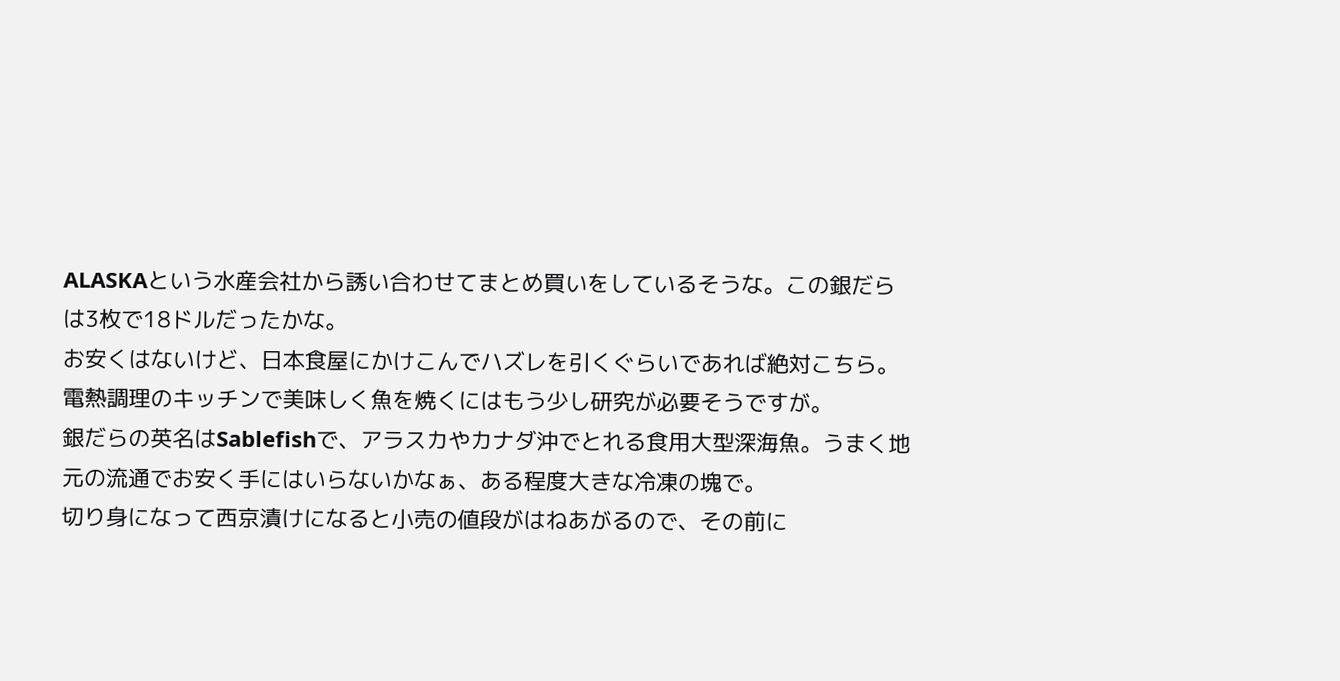ALASKAという水産会社から誘い合わせてまとめ買いをしているそうな。この銀だらは3枚で18ドルだったかな。
お安くはないけど、日本食屋にかけこんでハズレを引くぐらいであれば絶対こちら。電熱調理のキッチンで美味しく魚を焼くにはもう少し研究が必要そうですが。
銀だらの英名はSablefishで、アラスカやカナダ沖でとれる食用大型深海魚。うまく地元の流通でお安く手にはいらないかなぁ、ある程度大きな冷凍の塊で。
切り身になって西京漬けになると小売の値段がはねあがるので、その前に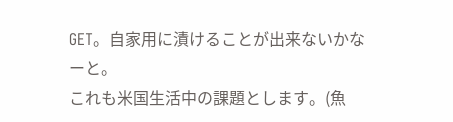GET。自家用に漬けることが出来ないかなーと。
これも米国生活中の課題とします。(魚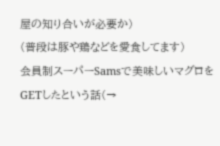屋の知り合いが必要か)
(普段は豚や鶏などを愛食してます)
会員制スーパーSamsで美味しいマグロをGETしたという話(→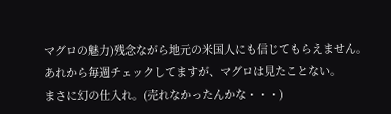マグロの魅力)残念ながら地元の米国人にも信じてもらえません。
あれから毎週チェックしてますが、マグロは見たことない。
まさに幻の仕入れ。(売れなかったんかな・・・)